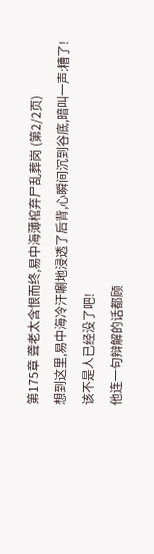第175章 聋老太含恨而终,易中海薄棺弃尸乱葬岗 (第2/2页)
想到这里,易中海冷汗唰地浸透了后背,心瞬间沉到谷底,暗叫一声:糟了!该不是人已经没了吧!
他连一句辩解的话都顾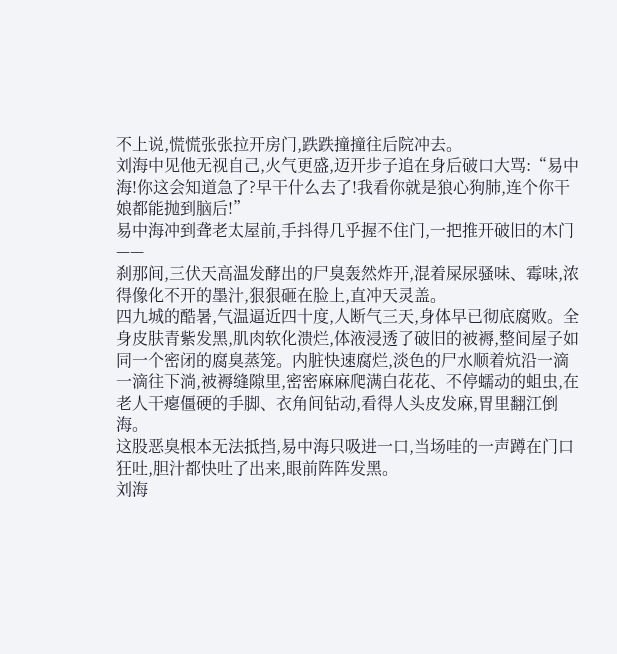不上说,慌慌张张拉开房门,跌跌撞撞往后院冲去。
刘海中见他无视自己,火气更盛,迈开步子追在身后破口大骂:“易中海!你这会知道急了?早干什么去了!我看你就是狼心狗肺,连个你干娘都能抛到脑后!”
易中海冲到聋老太屋前,手抖得几乎握不住门,一把推开破旧的木门——
刹那间,三伏天高温发酵出的尸臭轰然炸开,混着屎尿骚味、霉味,浓得像化不开的墨汁,狠狠砸在脸上,直冲天灵盖。
四九城的酷暑,气温逼近四十度,人断气三天,身体早已彻底腐败。全身皮肤青紫发黑,肌肉软化溃烂,体液浸透了破旧的被褥,整间屋子如同一个密闭的腐臭蒸笼。内脏快速腐烂,淡色的尸水顺着炕沿一滴一滴往下淌,被褥缝隙里,密密麻麻爬满白花花、不停蠕动的蛆虫,在老人干瘪僵硬的手脚、衣角间钻动,看得人头皮发麻,胃里翻江倒海。
这股恶臭根本无法抵挡,易中海只吸进一口,当场哇的一声蹲在门口狂吐,胆汁都快吐了出来,眼前阵阵发黑。
刘海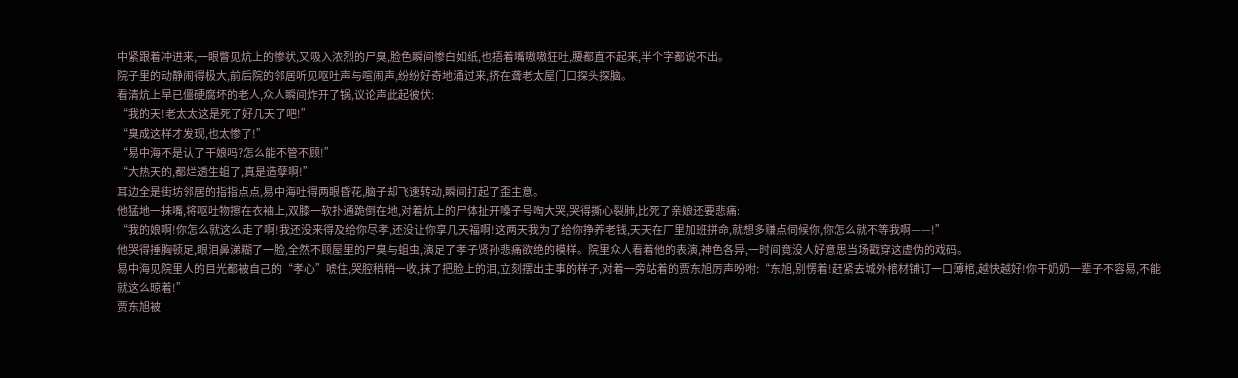中紧跟着冲进来,一眼瞥见炕上的惨状,又吸入浓烈的尸臭,脸色瞬间惨白如纸,也捂着嘴嗷嗷狂吐,腰都直不起来,半个字都说不出。
院子里的动静闹得极大,前后院的邻居听见呕吐声与喧闹声,纷纷好奇地涌过来,挤在聋老太屋门口探头探脑。
看清炕上早已僵硬腐坏的老人,众人瞬间炸开了锅,议论声此起彼伏:
“我的天!老太太这是死了好几天了吧!”
“臭成这样才发现,也太惨了!”
“易中海不是认了干娘吗?怎么能不管不顾!”
“大热天的,都烂透生蛆了,真是造孽啊!”
耳边全是街坊邻居的指指点点,易中海吐得两眼昏花,脑子却飞速转动,瞬间打起了歪主意。
他猛地一抹嘴,将呕吐物擦在衣袖上,双膝一软扑通跪倒在地,对着炕上的尸体扯开嗓子号啕大哭,哭得撕心裂肺,比死了亲娘还要悲痛:
“我的娘啊!你怎么就这么走了啊!我还没来得及给你尽孝,还没让你享几天福啊!这两天我为了给你挣养老钱,天天在厂里加班拼命,就想多赚点伺候你,你怎么就不等我啊——!”
他哭得捶胸顿足,眼泪鼻涕糊了一脸,全然不顾屋里的尸臭与蛆虫,演足了孝子贤孙悲痛欲绝的模样。院里众人看着他的表演,神色各异,一时间竟没人好意思当场戳穿这虚伪的戏码。
易中海见院里人的目光都被自己的“孝心”唬住,哭腔稍稍一收,抹了把脸上的泪,立刻摆出主事的样子,对着一旁站着的贾东旭厉声吩咐:“东旭,别愣着!赶紧去城外棺材铺订一口薄棺,越快越好!你干奶奶一辈子不容易,不能就这么晾着!”
贾东旭被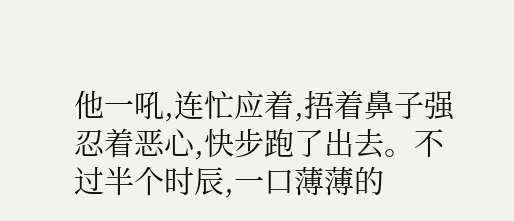他一吼,连忙应着,捂着鼻子强忍着恶心,快步跑了出去。不过半个时辰,一口薄薄的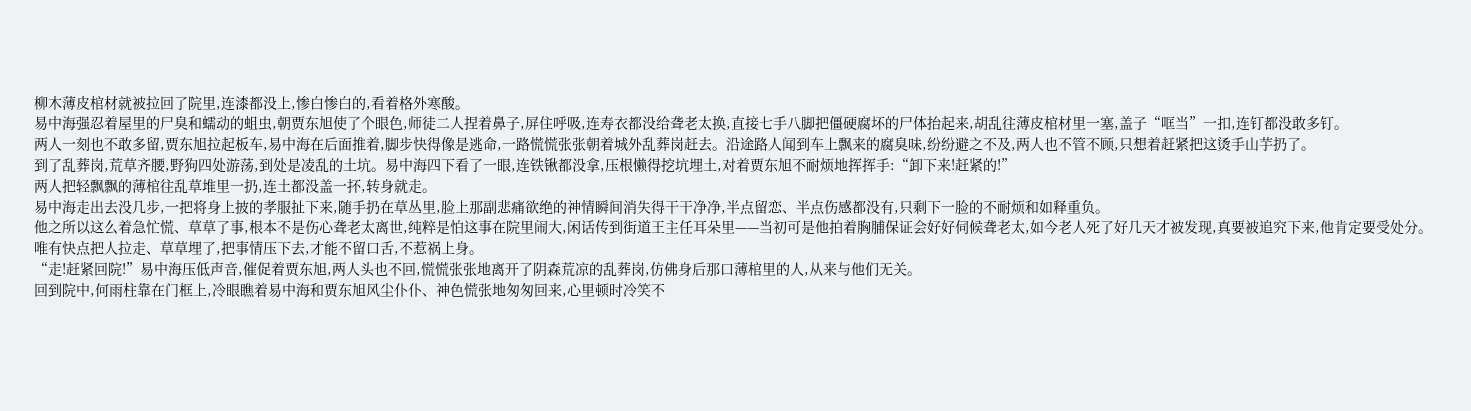柳木薄皮棺材就被拉回了院里,连漆都没上,惨白惨白的,看着格外寒酸。
易中海强忍着屋里的尸臭和蠕动的蛆虫,朝贾东旭使了个眼色,师徒二人捏着鼻子,屏住呼吸,连寿衣都没给聋老太换,直接七手八脚把僵硬腐坏的尸体抬起来,胡乱往薄皮棺材里一塞,盖子“哐当”一扣,连钉都没敢多钉。
两人一刻也不敢多留,贾东旭拉起板车,易中海在后面推着,脚步快得像是逃命,一路慌慌张张朝着城外乱葬岗赶去。沿途路人闻到车上飘来的腐臭味,纷纷避之不及,两人也不管不顾,只想着赶紧把这烫手山芋扔了。
到了乱葬岗,荒草齐腰,野狗四处游荡,到处是凌乱的土坑。易中海四下看了一眼,连铁锹都没拿,压根懒得挖坑埋土,对着贾东旭不耐烦地挥挥手:“卸下来!赶紧的!”
两人把轻飘飘的薄棺往乱草堆里一扔,连土都没盖一抔,转身就走。
易中海走出去没几步,一把将身上披的孝服扯下来,随手扔在草丛里,脸上那副悲痛欲绝的神情瞬间消失得干干净净,半点留恋、半点伤感都没有,只剩下一脸的不耐烦和如释重负。
他之所以这么着急忙慌、草草了事,根本不是伤心聋老太离世,纯粹是怕这事在院里闹大,闲话传到街道王主任耳朵里——当初可是他拍着胸脯保证会好好伺候聋老太,如今老人死了好几天才被发现,真要被追究下来,他肯定要受处分。
唯有快点把人拉走、草草埋了,把事情压下去,才能不留口舌,不惹祸上身。
“走!赶紧回院!”易中海压低声音,催促着贾东旭,两人头也不回,慌慌张张地离开了阴森荒凉的乱葬岗,仿佛身后那口薄棺里的人,从来与他们无关。
回到院中,何雨柱靠在门框上,冷眼瞧着易中海和贾东旭风尘仆仆、神色慌张地匆匆回来,心里顿时冷笑不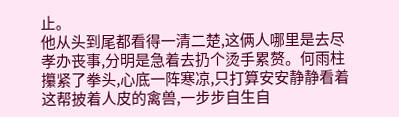止。
他从头到尾都看得一清二楚,这俩人哪里是去尽孝办丧事,分明是急着去扔个烫手累赘。何雨柱攥紧了拳头,心底一阵寒凉,只打算安安静静看着这帮披着人皮的禽兽,一步步自生自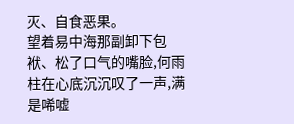灭、自食恶果。
望着易中海那副卸下包袱、松了口气的嘴脸,何雨柱在心底沉沉叹了一声,满是唏嘘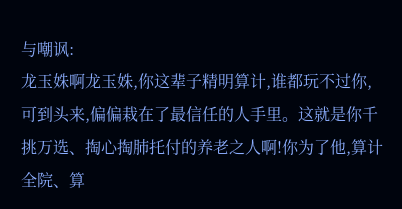与嘲讽:
龙玉姝啊龙玉姝,你这辈子精明算计,谁都玩不过你,可到头来,偏偏栽在了最信任的人手里。这就是你千挑万选、掏心掏肺托付的养老之人啊!你为了他,算计全院、算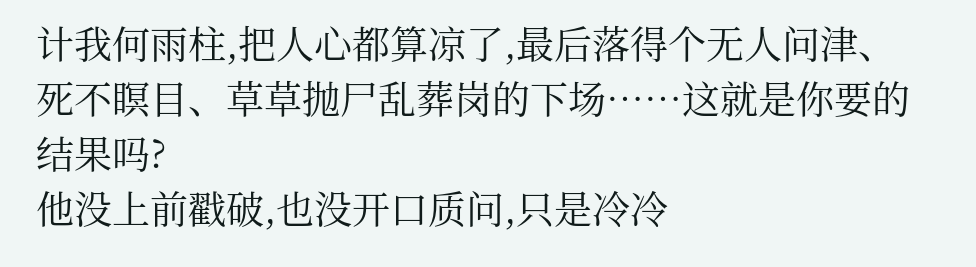计我何雨柱,把人心都算凉了,最后落得个无人问津、死不瞑目、草草抛尸乱葬岗的下场……这就是你要的结果吗?
他没上前戳破,也没开口质问,只是冷冷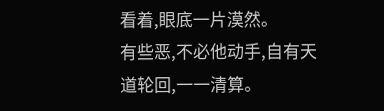看着,眼底一片漠然。
有些恶,不必他动手,自有天道轮回,一一清算。